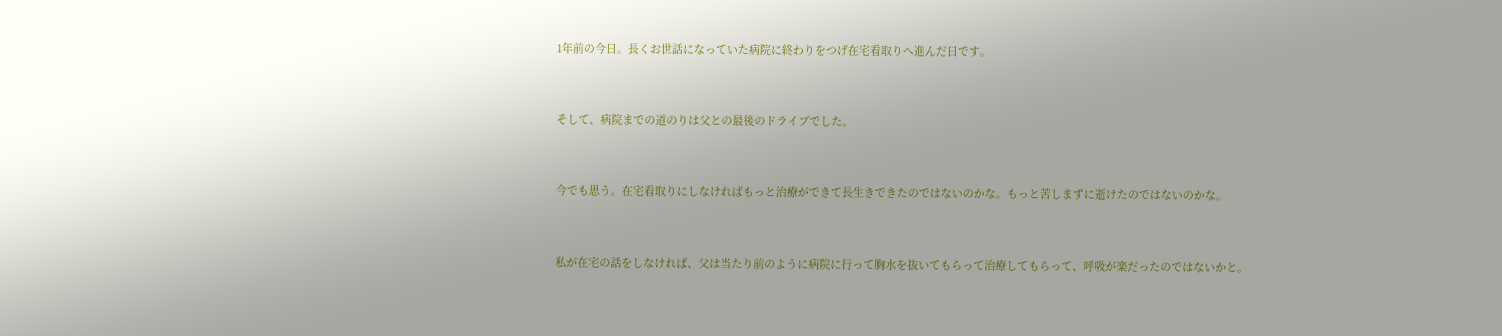1年前の今日。長くお世話になっていた病院に終わりをつげ在宅看取りへ進んだ日です。


そして、病院までの道のりは父との最後のドライブでした。


今でも思う。在宅看取りにしなければもっと治療ができて長生きできたのではないのかな。もっと苦しまずに逝けたのではないのかな。


私が在宅の話をしなければ、父は当たり前のように病院に行って胸水を抜いてもらって治療してもらって、呼吸が楽だったのではないかと。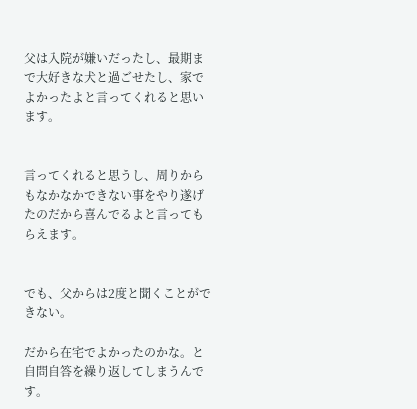父は入院が嫌いだったし、最期まで大好きな犬と過ごせたし、家でよかったよと言ってくれると思います。


言ってくれると思うし、周りからもなかなかできない事をやり遂げたのだから喜んでるよと言ってもらえます。


でも、父からは2度と聞くことができない。

だから在宅でよかったのかな。と自問自答を繰り返してしまうんです。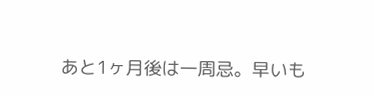あと1ヶ月後は一周忌。早いも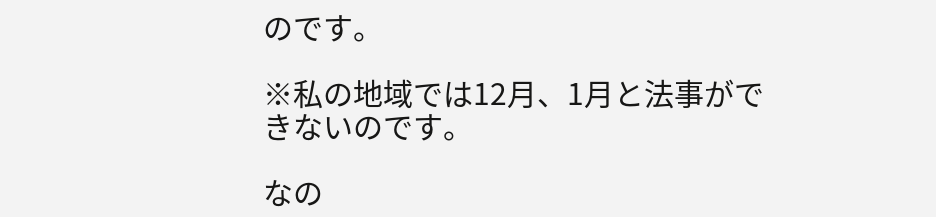のです。

※私の地域では12月、1月と法事ができないのです。

なの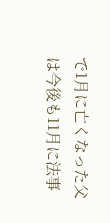で1月に亡くなった父は今後も11月に法事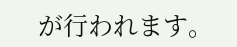が行われます。